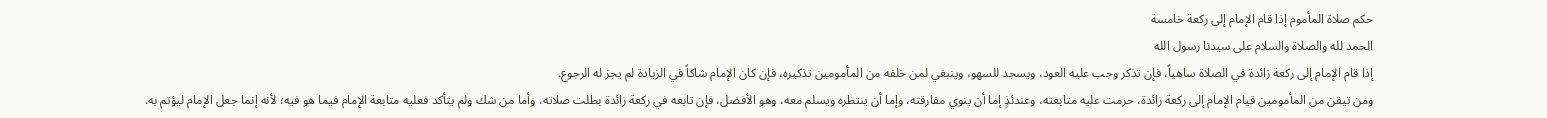حكم صلاة المأموم إذا قام الإمام إلى ركعة خامسة
الحمد لله والصلاة والسلام على سيدنا رسول الله
إذا قام الإمام إلى ركعة زائدة في الصلاة ساهياً، فإن تذكر وجب عليه العود، ويسجد للسهو، وينبغي لمن خلفه من المأمومين تذكيره، فإن كان الإمام شاكاً في الزيادة لم يجز له الرجوع.
ومن تيقن من المأمومين قيام الإمام إلى ركعة زائدة، حرمت عليه متابعته، وعندئذٍ إما أن ينوي مفارقته، وإما أن ينتظره ويسلم معه، وهو الأفضل، فإن تابعه في ركعة زائدة بطلت صلاته، وأما من شك ولم يتأكد فعليه متابعة الإمام فيما هو فيه؛ لأنه إنما جعل الإمام ليؤتم به.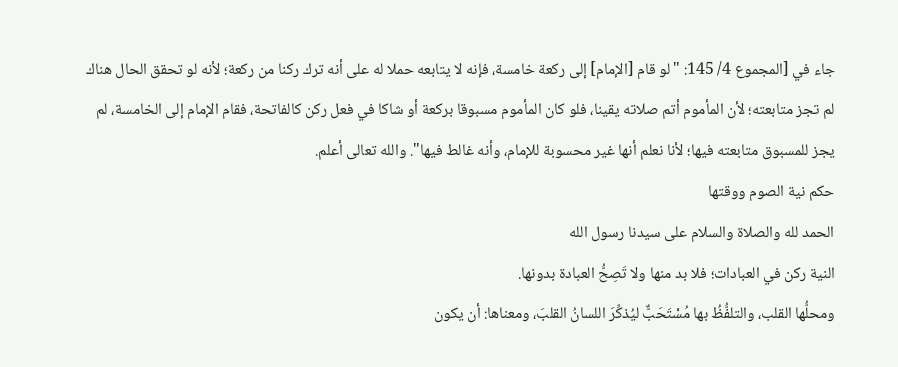جاء في [المجموع 4/ 145: "لو قام [الإمام] إلى ركعة خامسة، فإنه لا يتابعه حملا له على أنه ترك ركنا من ركعة؛ لأنه لو تحقق الحال هناك لم تجز متابعته؛ لأن المأموم أتم صلاته يقينا، فلو كان المأموم مسبوقا بركعة أو شاكا في فعل ركن كالفاتحة، فقام الإمام إلى الخامسة، لم يجز للمسبوق متابعته فيها؛ لأنا نعلم أنها غير محسوبة للإمام، وأنه غالط فيها". والله تعالى أعلم.
حكم نية الصوم ووقتها
الحمد لله والصلاة والسلام على سيدنا رسول الله
النية ركن في العبادات؛ فلا بد منها ولا تَصِحُّ العبادة بدونها.
ومحلُّها القلب، والتلفُّظُ بها مُسْتَحَبٌّ ليُذكِّرَ اللسانُ القلبَ، ومعناها: أن يكون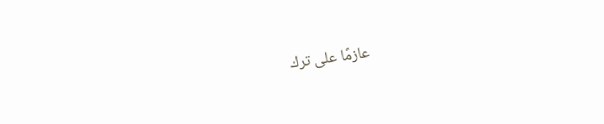عازمًا على ترك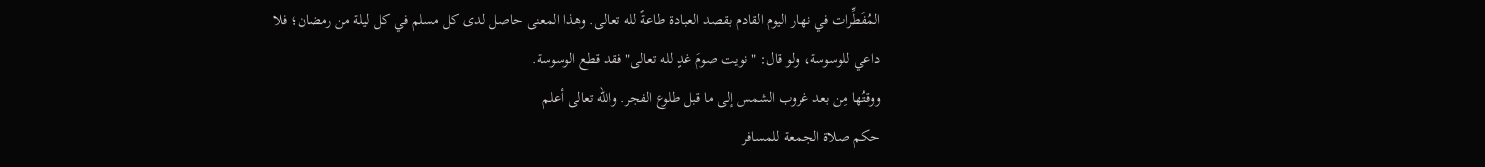المُفَطِّرات في نهار اليوم القادم بقصد العبادة طاعةً لله تعالى. وهذا المعنى حاصل لدى كل مسلم في كل ليلة من رمضان؛ فلا داعي للوسوسة، ولو قال: "نويت صومَ غدٍ لله تعالى" فقد قطع الوسوسة.
ووقتُها مِن بعد غروب الشمس إلى ما قبل طلوع الفجر. والله تعالى أعلم
حكم صلاة الجمعة للمسافر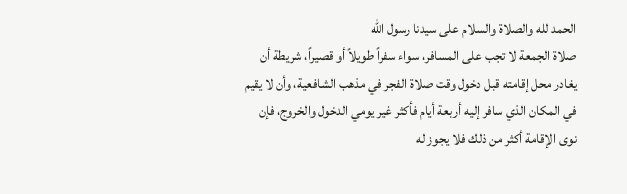الحمد لله والصلاة والسلام على سيدنا رسول الله
صلاة الجمعة لا تجب على المسافر، سواء سفراً طويلاً أو قصيراً، شريطة أن يغادر محل إقامته قبل دخول وقت صلاة الفجر في مذهب الشافعية، وأن لا يقيم في المكان الذي سافر إليه أربعة أيام فأكثر غير يومي الدخول والخروج، فإن نوى الإقامة أكثر من ذلك فلا يجوز له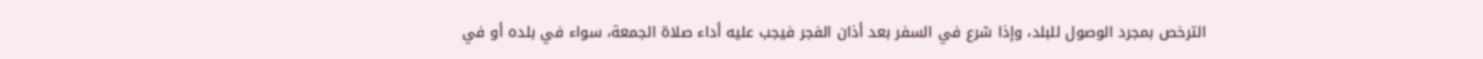الترخص بمجرد الوصول للبلد، وإذا شرع في السفر بعد أذان الفجر فيجب عليه أداء صلاة الجمعة، سواء في بلده أو في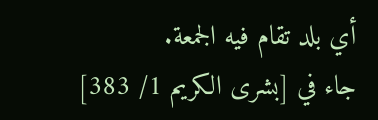أي بلد تقام فيه الجمعة.
جاء في [بشرى الكريم 1/ 383]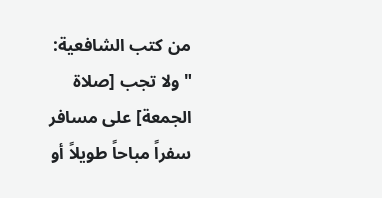من كتب الشافعية: "ولا تجب [صلاة الجمعة] على مسافر سفراً مباحاً طويلاً أو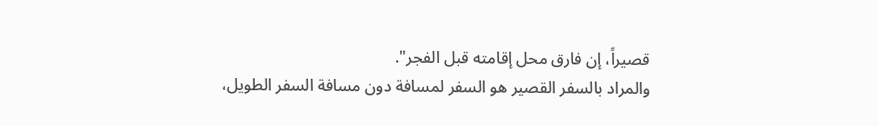قصيراً، إن فارق محل إقامته قبل الفجر".
والمراد بالسفر القصير هو السفر لمسافة دون مسافة السفر الطويل،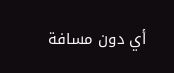أي دون مسافة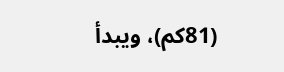(81كم)، ويبدأ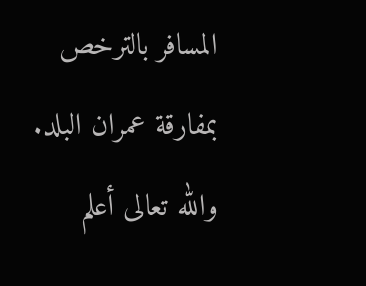المسافر بالترخص بمفارقة عمران البلد. والله تعالى أعلم